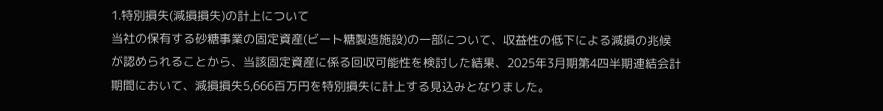1.特別損失(減損損失)の計上について
当社の保有する砂糖事業の固定資産(ビート糖製造施設)の一部について、収益性の低下による減損の兆候が認められることから、当該固定資産に係る回収可能性を検討した結果、2025年3月期第4四半期連結会計期間において、減損損失5,666百万円を特別損失に計上する見込みとなりました。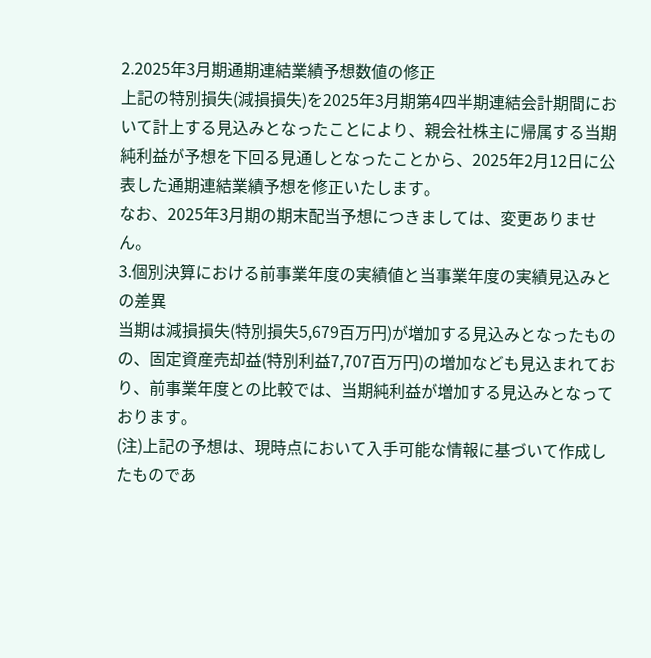2.2025年3月期通期連結業績予想数値の修正
上記の特別損失(減損損失)を2025年3月期第4四半期連結会計期間において計上する見込みとなったことにより、親会社株主に帰属する当期純利益が予想を下回る見通しとなったことから、2025年2月12日に公表した通期連結業績予想を修正いたします。
なお、2025年3月期の期末配当予想につきましては、変更ありません。
3.個別決算における前事業年度の実績値と当事業年度の実績見込みとの差異
当期は減損損失(特別損失5,679百万円)が増加する見込みとなったものの、固定資産売却益(特別利益7,707百万円)の増加なども見込まれており、前事業年度との比較では、当期純利益が増加する見込みとなっております。
(注)上記の予想は、現時点において入手可能な情報に基づいて作成したものであ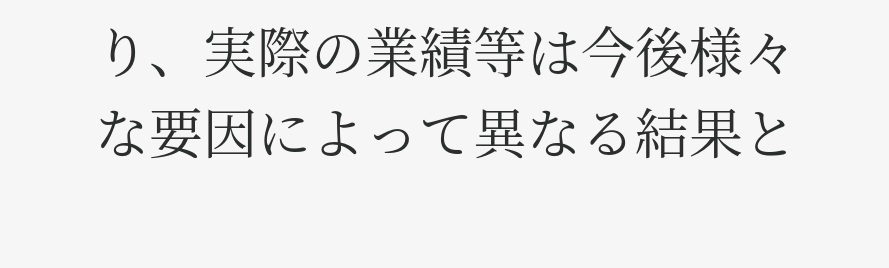り、実際の業績等は今後様々な要因によって異なる結果と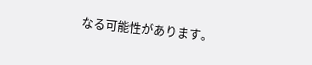なる可能性があります。